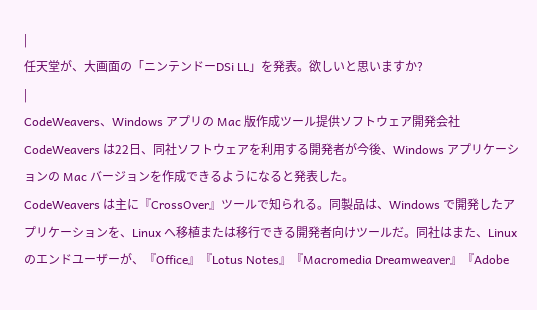|
任天堂が、大画面の「ニンテンドーDSi LL」を発表。欲しいと思いますか?
|
CodeWeavers、Windows アプリの Mac 版作成ツール提供ソフトウェア開発会社 CodeWeavers は22日、同社ソフトウェアを利用する開発者が今後、Windows アプリケーションの Mac バージョンを作成できるようになると発表した。
CodeWeavers は主に『CrossOver』ツールで知られる。同製品は、Windows で開発したアプリケーションを、Linux へ移植または移行できる開発者向けツールだ。同社はまた、Linux のエンドユーザーが、『Office』『Lotus Notes』『Macromedia Dreamweaver』『Adobe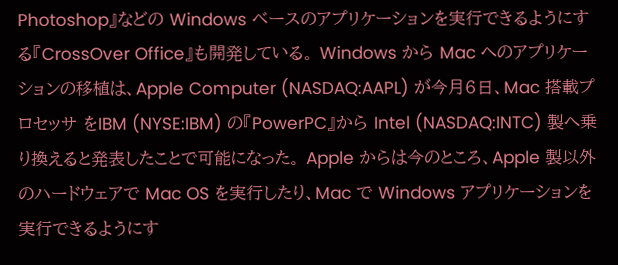Photoshop』などの Windows ベースのアプリケーションを実行できるようにする『CrossOver Office』も開発している。 Windows から Mac へのアプリケーションの移植は、Apple Computer (NASDAQ:AAPL) が今月6日、Mac 搭載プロセッサ をIBM (NYSE:IBM) の『PowerPC』から Intel (NASDAQ:INTC) 製へ乗り換えると発表したことで可能になった。 Apple からは今のところ、Apple 製以外のハードウェアで Mac OS を実行したり、Mac で Windows アプリケーションを実行できるようにす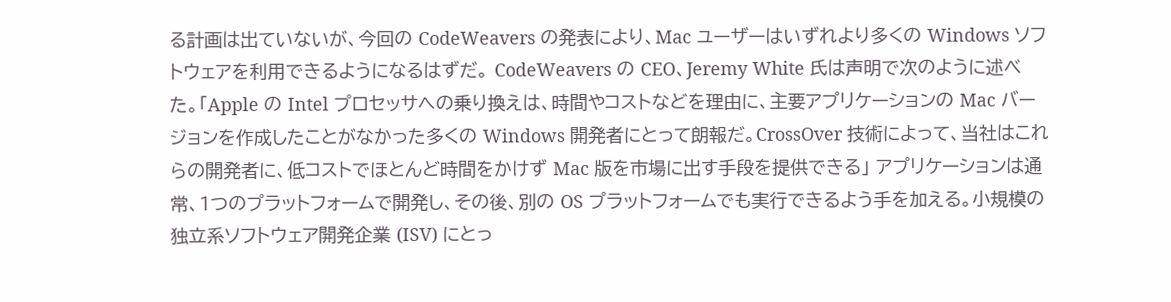る計画は出ていないが、今回の CodeWeavers の発表により、Mac ユーザーはいずれより多くの Windows ソフトウェアを利用できるようになるはずだ。 CodeWeavers の CEO、Jeremy White 氏は声明で次のように述べた。「Apple の Intel プロセッサへの乗り換えは、時間やコストなどを理由に、主要アプリケーションの Mac バージョンを作成したことがなかった多くの Windows 開発者にとって朗報だ。CrossOver 技術によって、当社はこれらの開発者に、低コストでほとんど時間をかけず Mac 版を市場に出す手段を提供できる」 アプリケーションは通常、1つのプラットフォームで開発し、その後、別の OS プラットフォームでも実行できるよう手を加える。小規模の独立系ソフトウェア開発企業 (ISV) にとっ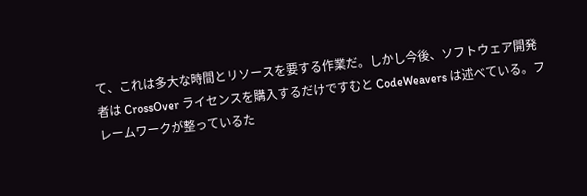て、これは多大な時間とリソースを要する作業だ。しかし今後、ソフトウェア開発者は CrossOver ライセンスを購入するだけですむと CodeWeavers は述べている。フレームワークが整っているた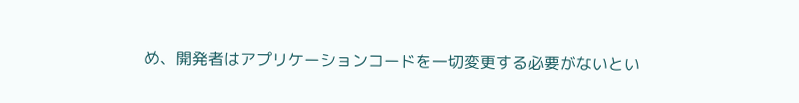め、開発者はアプリケーションコードを一切変更する必要がないとい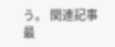う。 関連記事 最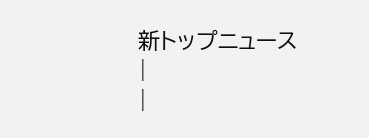新トップニュース
|
|